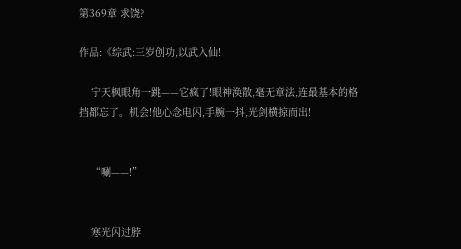第369章 求饶?

作品:《综武:三岁创功,以武入仙!

    宁天枫眼角一跳——它疯了!眼神涣散,毫无章法,连最基本的格挡都忘了。机会!他心念电闪,手腕一抖,光剑横掠而出!


    “唰——!”


    寒光闪过脖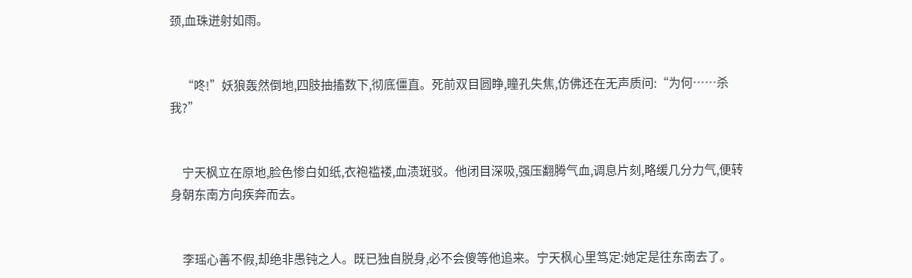颈,血珠迸射如雨。


    “咚!”妖狼轰然倒地,四肢抽搐数下,彻底僵直。死前双目圆睁,瞳孔失焦,仿佛还在无声质问:“为何……杀我?”


    宁天枫立在原地,脸色惨白如纸,衣袍褴褛,血渍斑驳。他闭目深吸,强压翻腾气血,调息片刻,略缓几分力气,便转身朝东南方向疾奔而去。


    李瑶心善不假,却绝非愚钝之人。既已独自脱身,必不会傻等他追来。宁天枫心里笃定:她定是往东南去了。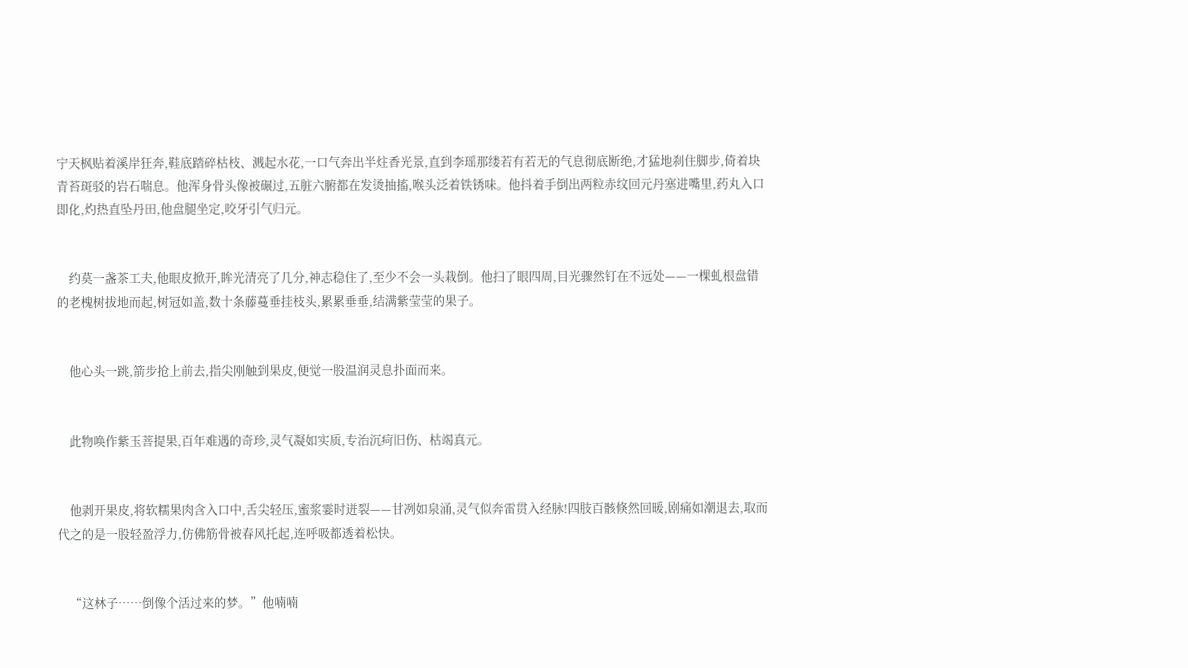宁天枫贴着溪岸狂奔,鞋底踏碎枯枝、溅起水花,一口气奔出半炷香光景,直到李瑶那缕若有若无的气息彻底断绝,才猛地刹住脚步,倚着块青苔斑驳的岩石喘息。他浑身骨头像被碾过,五脏六腑都在发烫抽搐,喉头泛着铁锈味。他抖着手倒出两粒赤纹回元丹塞进嘴里,药丸入口即化,灼热直坠丹田,他盘腿坐定,咬牙引气归元。


    约莫一盏茶工夫,他眼皮掀开,眸光清亮了几分,神志稳住了,至少不会一头栽倒。他扫了眼四周,目光骤然钉在不远处——一棵虬根盘错的老槐树拔地而起,树冠如盖,数十条藤蔓垂挂枝头,累累垂垂,结满紫莹莹的果子。


    他心头一跳,箭步抢上前去,指尖刚触到果皮,便觉一股温润灵息扑面而来。


    此物唤作紫玉菩提果,百年难遇的奇珍,灵气凝如实质,专治沉疴旧伤、枯竭真元。


    他剥开果皮,将软糯果肉含入口中,舌尖轻压,蜜浆霎时迸裂——甘冽如泉涌,灵气似奔雷贯入经脉!四肢百骸倏然回暖,剧痛如潮退去,取而代之的是一股轻盈浮力,仿佛筋骨被春风托起,连呼吸都透着松快。


    “这林子……倒像个活过来的梦。”他喃喃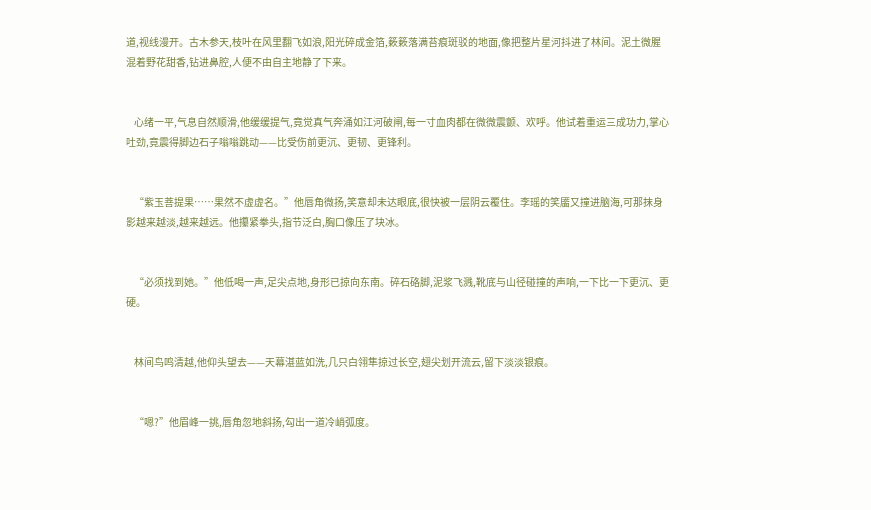道,视线漫开。古木参天,枝叶在风里翻飞如浪,阳光碎成金箔,簌簌落满苔痕斑驳的地面,像把整片星河抖进了林间。泥土微腥混着野花甜香,钻进鼻腔,人便不由自主地静了下来。


    心绪一平,气息自然顺滑,他缓缓提气,竟觉真气奔涌如江河破闸,每一寸血肉都在微微震颤、欢呼。他试着重运三成功力,掌心吐劲,竟震得脚边石子嗡嗡跳动——比受伤前更沉、更韧、更锋利。


    “紫玉菩提果……果然不虚虚名。”他唇角微扬,笑意却未达眼底,很快被一层阴云覆住。李瑶的笑靥又撞进脑海,可那抹身影越来越淡,越来越远。他攥紧拳头,指节泛白,胸口像压了块冰。


    “必须找到她。”他低喝一声,足尖点地,身形已掠向东南。碎石硌脚,泥浆飞溅,靴底与山径碰撞的声响,一下比一下更沉、更硬。


    林间鸟鸣清越,他仰头望去——天幕湛蓝如洗,几只白翎隼掠过长空,翅尖划开流云,留下淡淡银痕。


    “嗯?”他眉峰一挑,唇角忽地斜扬,勾出一道冷峭弧度。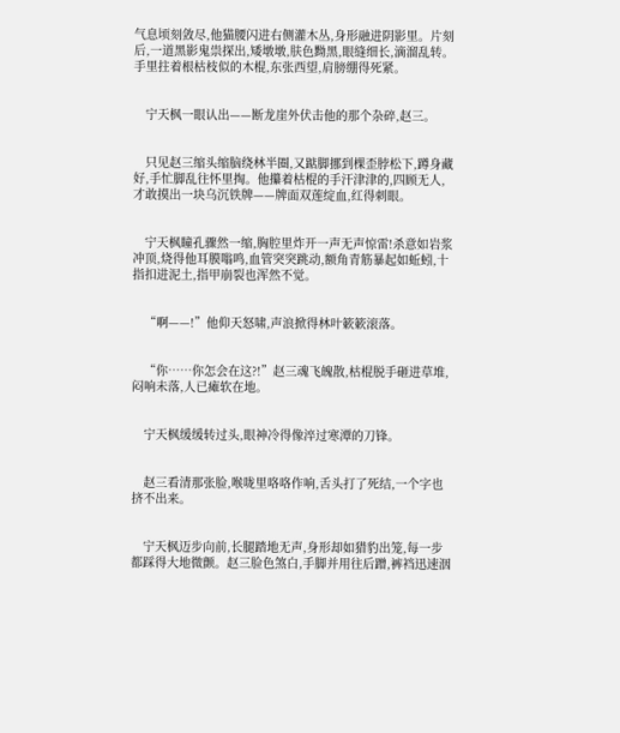气息顷刻敛尽,他猫腰闪进右侧灌木丛,身形融进阴影里。片刻后,一道黑影鬼祟探出,矮墩墩,肤色黝黑,眼缝细长,滴溜乱转。手里拄着根枯枝似的木棍,东张西望,肩膀绷得死紧。


    宁天枫一眼认出——断龙崖外伏击他的那个杂碎,赵三。


    只见赵三缩头缩脑绕林半圈,又踮脚挪到棵歪脖松下,蹲身藏好,手忙脚乱往怀里掏。他攥着枯棍的手汗津津的,四顾无人,才敢摸出一块乌沉铁牌——牌面双莲绽血,红得刺眼。


    宁天枫瞳孔骤然一缩,胸腔里炸开一声无声惊雷!杀意如岩浆冲顶,烧得他耳膜嗡鸣,血管突突跳动,额角青筋暴起如蚯蚓,十指扣进泥土,指甲崩裂也浑然不觉。


    “啊——!”他仰天怒啸,声浪掀得林叶簌簌滚落。


    “你……你怎会在这?!”赵三魂飞魄散,枯棍脱手砸进草堆,闷响未落,人已瘫软在地。


    宁天枫缓缓转过头,眼神冷得像淬过寒潭的刀锋。


    赵三看清那张脸,喉咙里咯咯作响,舌头打了死结,一个字也挤不出来。


    宁天枫迈步向前,长腿踏地无声,身形却如猎豹出笼,每一步都踩得大地微颤。赵三脸色煞白,手脚并用往后蹭,裤裆迅速洇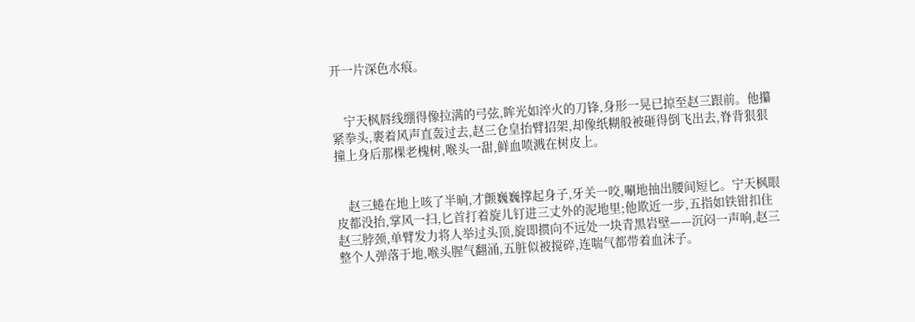开一片深色水痕。


    宁天枫唇线绷得像拉满的弓弦,眸光如淬火的刀锋,身形一晃已掠至赵三跟前。他攥紧拳头,裹着风声直轰过去,赵三仓皇抬臂招架,却像纸糊般被砸得倒飞出去,脊背狠狠撞上身后那棵老槐树,喉头一甜,鲜血喷溅在树皮上。


    赵三蜷在地上咳了半晌,才颤巍巍撑起身子,牙关一咬,唰地抽出腰间短匕。宁天枫眼皮都没抬,掌风一扫,匕首打着旋儿钉进三丈外的泥地里;他欺近一步,五指如铁钳扣住赵三脖颈,单臂发力将人举过头顶,旋即掼向不远处一块青黑岩壁——沉闷一声响,赵三整个人弹落于地,喉头腥气翻涌,五脏似被搅碎,连喘气都带着血沫子。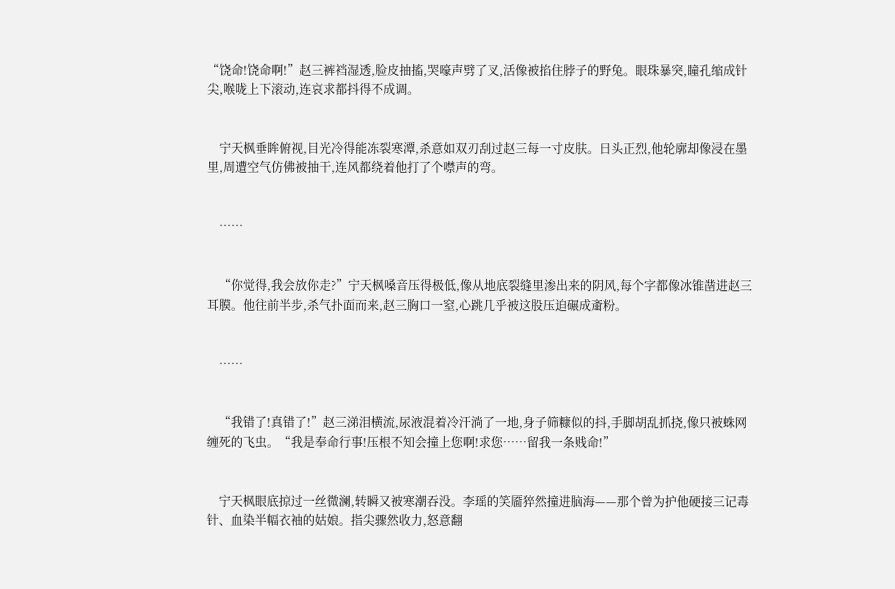“饶命!饶命啊!”赵三裤裆湿透,脸皮抽搐,哭嚎声劈了叉,活像被掐住脖子的野兔。眼珠暴突,瞳孔缩成针尖,喉咙上下滚动,连哀求都抖得不成调。


    宁天枫垂眸俯视,目光冷得能冻裂寒潭,杀意如双刃刮过赵三每一寸皮肤。日头正烈,他轮廓却像浸在墨里,周遭空气仿佛被抽干,连风都绕着他打了个噤声的弯。


    ……


    “你觉得,我会放你走?”宁天枫嗓音压得极低,像从地底裂缝里渗出来的阴风,每个字都像冰锥凿进赵三耳膜。他往前半步,杀气扑面而来,赵三胸口一窒,心跳几乎被这股压迫碾成齑粉。


    ……


    “我错了!真错了!”赵三涕泪横流,尿液混着冷汗淌了一地,身子筛糠似的抖,手脚胡乱抓挠,像只被蛛网缠死的飞虫。“我是奉命行事!压根不知会撞上您啊!求您……留我一条贱命!”


    宁天枫眼底掠过一丝微澜,转瞬又被寒潮吞没。李瑶的笑靥猝然撞进脑海——那个曾为护他硬接三记毒针、血染半幅衣袖的姑娘。指尖骤然收力,怒意翻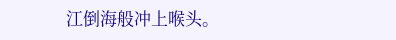江倒海般冲上喉头。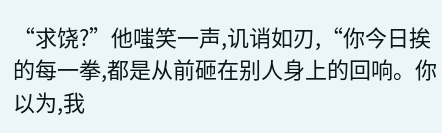“求饶?”他嗤笑一声,讥诮如刃,“你今日挨的每一拳,都是从前砸在别人身上的回响。你以为,我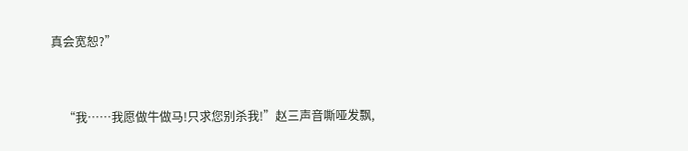真会宽恕?”


    “我……我愿做牛做马!只求您别杀我!”赵三声音嘶哑发飘,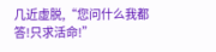几近虚脱,“您问什么我都答!只求活命!”